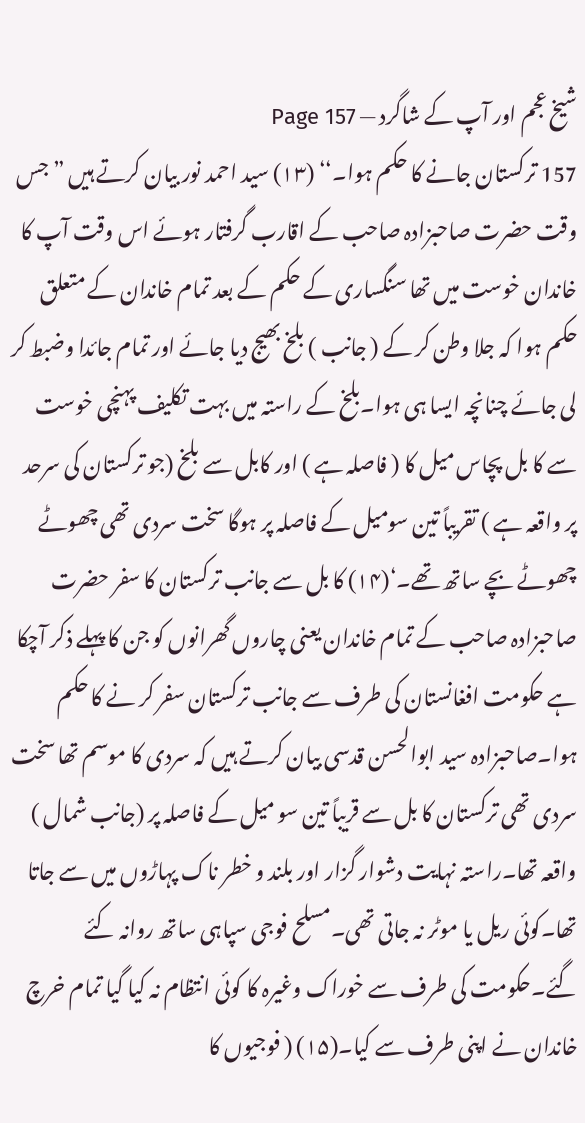شیخ عجم اور آپ کے شاگرد — Page 157
157 ترکستان جانے کا حکم ہوا۔‘‘ (۱۳) سید احمد نور بیان کرتے ہیں ” جس وقت حضرت صاحبزادہ صاحب کے اقارب گرفتار ہوئے اس وقت آپ کا خاندان خوست میں تھا سنگساری کے حکم کے بعد تمام خاندان کے متعلق حکم ہوا کہ جلا وطن کر کے ( جانب ) بلخ بھیج دیا جائے اور تمام جائدا وضبط کر لی جائے چنانچہ ایسا ہی ہوا۔بلخ کے راستہ میں بہت تکلیف پہنچی خوست سے کا بل پچاس میل کا ( فاصلہ ہے ) اور کابل سے بلخ (جو ترکستان کی سرحد پر واقعہ ہے ) تقریباً تین سومیل کے فاصلہ پر ہوگا سخت سردی تھی چھوٹے چھوٹے بچے ساتھ تھے۔‘(۱۴) کا بل سے جانب ترکستان کا سفر حضرت صاحبزادہ صاحب کے تمام خاندان یعنی چاروں گھرانوں کو جن کا پہلے ذکر آچکا ہے حکومت افغانستان کی طرف سے جانب ترکستان سفر کر نے کا حکم ہوا۔صاحبزادہ سید ابوالحسن قدسی بیان کرتے ہیں کہ سردی کا موسم تھا سخت سردی تھی ترکستان کا بل سے قریباً تین سو میل کے فاصلہ پر (جانب شمال ) واقعہ تھا۔راستہ نہایت دشوار گزار اور بلند و خطر ناک پہاڑوں میں سے جاتا تھا۔کوئی ریل یا موٹر نہ جاتی تھی۔مسلح فوجی سپاہی ساتھ روانہ کئے گئے۔حکومت کی طرف سے خوراک وغیرہ کا کوئی انتظام نہ کیا گیا تمام خرچ خاندان نے اپنی طرف سے کیا۔(۱۵) ( فوجیوں کا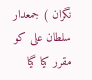نگران ) جمعدار سلطان علی کو مقرر کیا گیا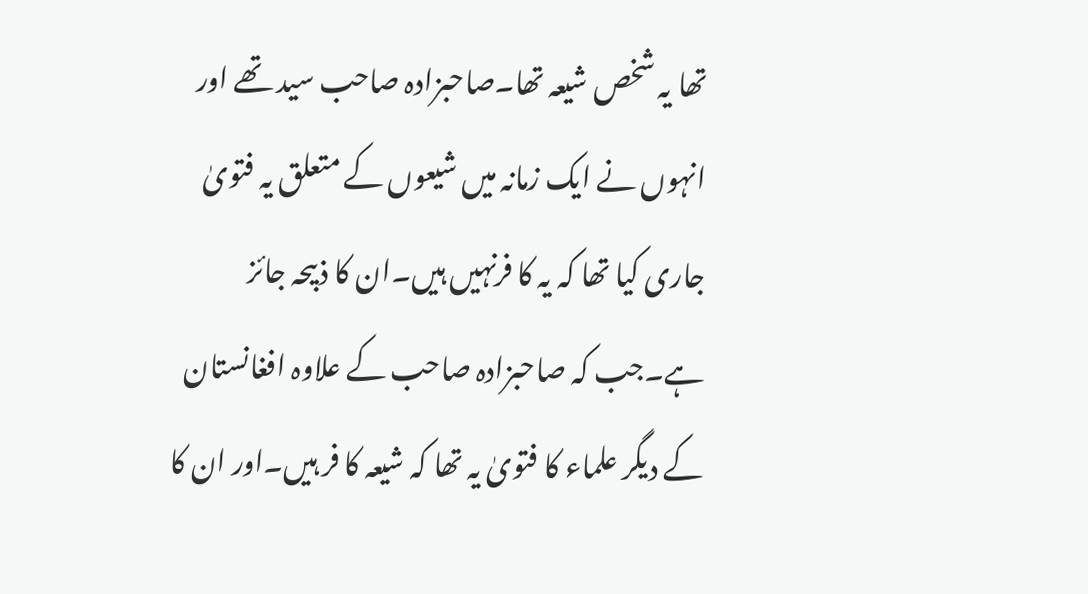تھا یہ شخص شیعہ تھا۔صاحبزادہ صاحب سید تھے اور انہوں نے ایک زمانہ میں شیعوں کے متعلق یہ فتویٰ جاری کیا تھا کہ یہ کا فرنہیں ہیں۔ان کا ذبیحہ جائز ہے۔جب کہ صاحبزادہ صاحب کے علاوہ افغانستان کے دیگر علماء کا فتویٰ یہ تھا کہ شیعہ کا فر ہیں۔اور ان کا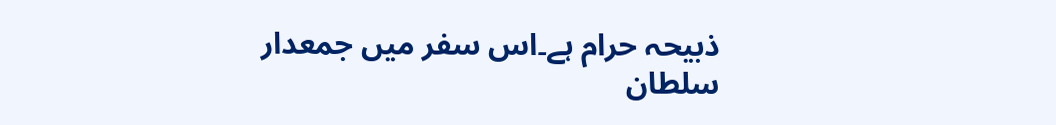ذبیحہ حرام ہے۔اس سفر میں جمعدار سلطان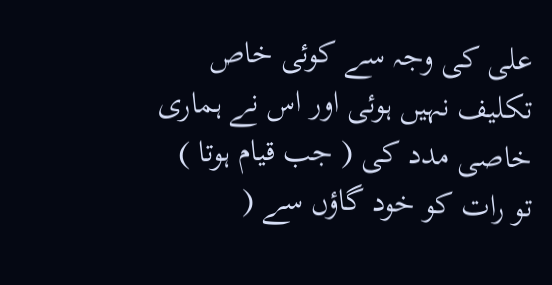علی کی وجہ سے کوئی خاص تکلیف نہیں ہوئی اور اس نے ہماری خاصی مدد کی ( جب قیام ہوتا ) تو رات کو خود گاؤں سے (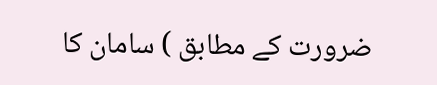ضرورت کے مطابق ) سامان کا